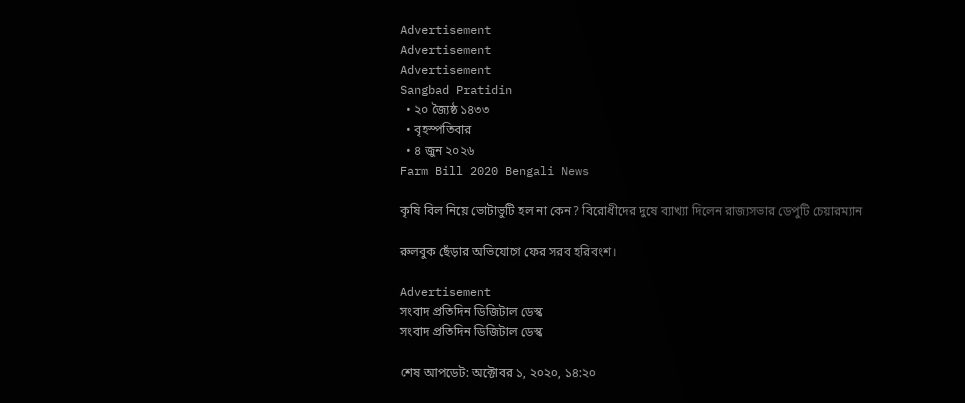Advertisement
Advertisement
Advertisement
Sangbad Pratidin
  • ২০ জ্যৈষ্ঠ ১৪৩৩
  • বৃহস্পতিবার
  • ৪ জুন ২০২৬
Farm Bill 2020 Bengali News

কৃষি বিল নিয়ে ভোটাভুটি হল না কেন? বিরোধীদের দুষে ব্যাখ্যা দিলেন রাজ্যসভার ডেপুটি চেয়ারম্যান

রুলবুক ছেঁড়ার অভিযোগে ফের সরব হরিবংশ।

Advertisement
সংবাদ প্রতিদিন ডিজিটাল ডেস্ক
সংবাদ প্রতিদিন ডিজিটাল ডেস্ক

শেষ আপডেট: অক্টোবর ১, ২০২০, ১৪:২০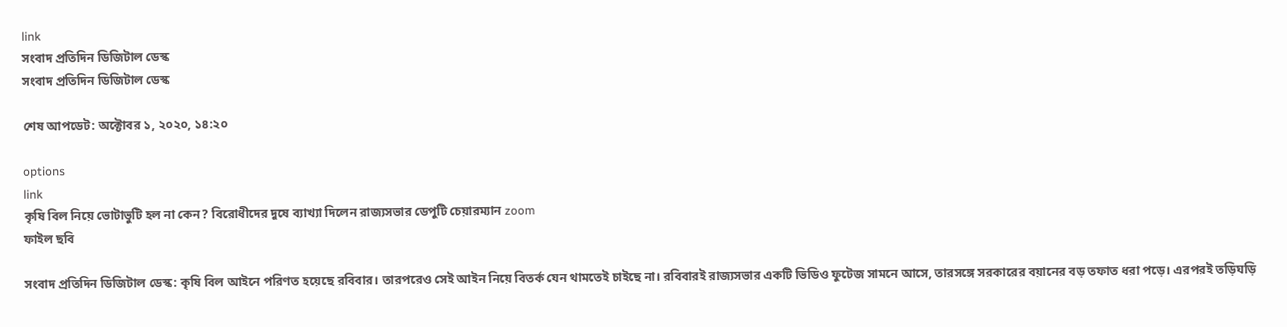link
সংবাদ প্রতিদিন ডিজিটাল ডেস্ক
সংবাদ প্রতিদিন ডিজিটাল ডেস্ক

শেষ আপডেট: অক্টোবর ১, ২০২০, ১৪:২০

options
link
কৃষি বিল নিয়ে ভোটাভুটি হল না কেন? বিরোধীদের দুষে ব্যাখ্যা দিলেন রাজ্যসভার ডেপুটি চেয়ারম্যান zoom
ফাইল ছবি

সংবাদ প্রতিদিন ডিজিটাল ডেস্ক: কৃষি বিল আইনে পরিণত হয়েছে রবিবার। তারপরেও সেই আইন নিয়ে বিতর্ক যেন থামতেই চাইছে না। রবিবারই রাজ্যসভার একটি ভিডিও ফুটেজ সামনে আসে, তারসঙ্গে সরকারের বয়ানের বড় তফাত ধরা পড়ে। এরপরই তড়িঘড়ি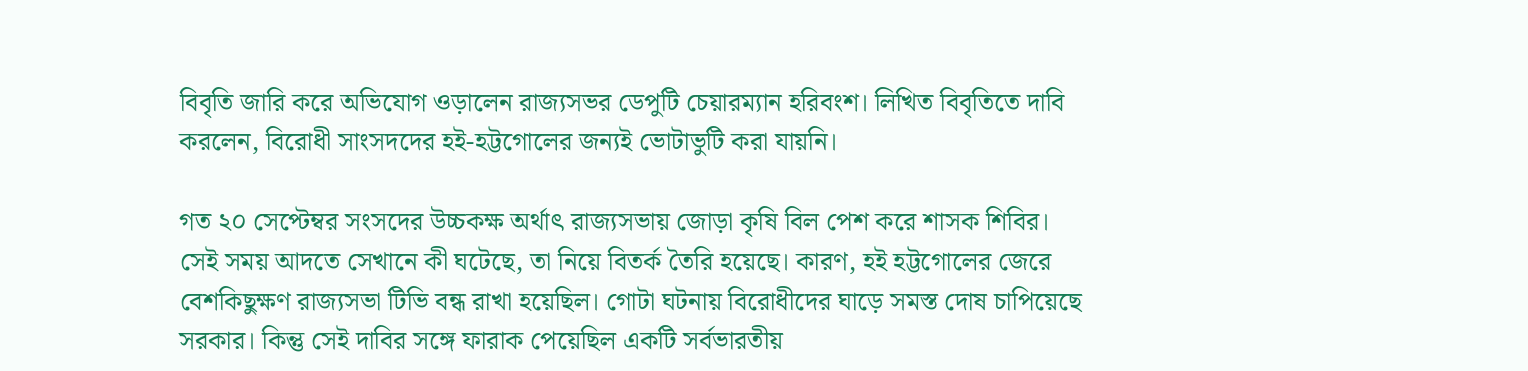বিবৃতি জারি করে অভিযোগ ওড়ালেন রাজ্যসভর ডেপুটি চেয়ারম্যান হরিবংশ। লিখিত বিবৃতিতে দাবি করলেন, বিরোধী সাংসদদের হই-হট্টগোলের জন্যই ভোটাভুটি করা যায়নি।

গত ২০ সেপ্টেম্বর সংসদের উচ্চকক্ষ অর্থাৎ রাজ্যসভায় জোড়া কৃষি বিল পেশ করে শাসক শিবির। সেই সময় আদতে সেখানে কী ঘটেছে, তা নিয়ে বিতর্ক তৈরি হয়েছে। কারণ, হই হট্টগোলের জেরে বেশকিছুক্ষণ রাজ্যসভা টিভি বন্ধ রাখা হয়েছিল। গোটা ঘটনায় বিরোধীদের ঘাড়ে সমস্ত দোষ চাপিয়েছে সরকার। কিন্তু সেই দাবির সঙ্গে ফারাক পেয়েছিল একটি সর্বভারতীয়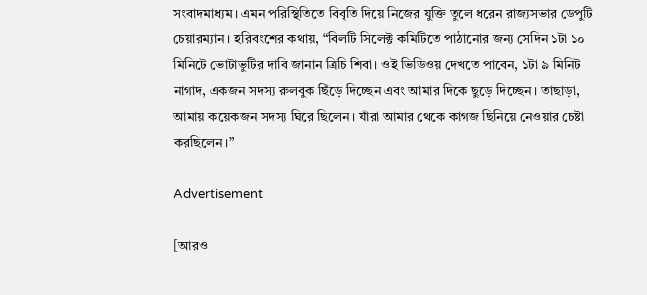সংবাদমাধ্যম। এমন পরিস্থিতিতে বিবৃতি দিয়ে নিজের যুক্তি তুলে ধরেন রাজ্যসভার ডেপুটি চেয়ারম্যান। হরিবংশের কথায়, “বিলটি সিলেক্ট কমিটিতে পাঠানোর জন্য সেদিন ১টা ১০ মিনিটে ভোটাভুটির দাবি জানান ত্রিচি শিবা। ওই ভিডিওয় দেখতে পাবেন, ১টা ৯ মিনিট নাগাদ, একজন সদস্য রুলবুক ছিঁড়ে দিচ্ছেন এবং আমার দিকে ছুড়ে দিচ্ছেন। তাছাড়া, আমায় কয়েকজন সদস্য ঘিরে ছিলেন। যাঁরা আমার থেকে কাগজ ছিনিয়ে নেওয়ার চেষ্টা করছিলেন।”

Advertisement

[আরও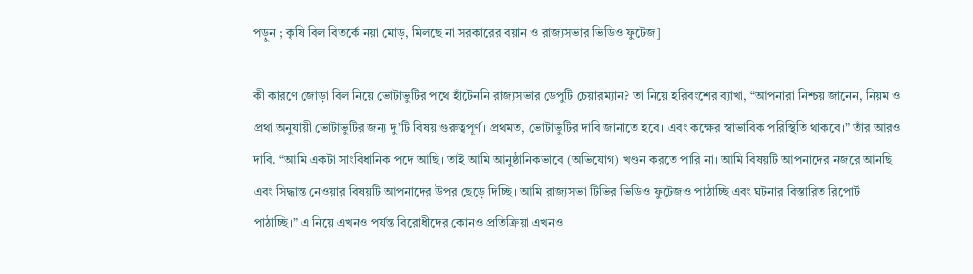পড়ুন ; কৃষি বিল বিতর্কে নয়া মোড়, মিলছে না সরকারের বয়ান ও রাজ্যসভার ভিডিও ফুটেজ]

কী কারণে জোড়া বিল নিয়ে ভোটাভুটির পথে হাঁটেননি রাজ্যসভার ডেপুটি চেয়ারম্যান? তা নিয়ে হরিবংশের ব্যাখা, “আপনারা নিশ্চয় জানেন, নিয়ম ও প্রথা অনুযায়ী ভোটাভুটির জন্য দু’টি বিষয় গুরুত্বপূর্ণ। প্রথমত, ভোটাভুটির দাবি জানাতে হবে। এবং কক্ষের স্বাভাবিক পরিস্থিতি থাকবে।” তাঁর আরও দাবি. “আমি একটা সাংবিধানিক পদে আছি। তাই আমি আনুষ্ঠানিকভাবে (অভিযোগ) খণ্ডন করতে পারি না। আমি বিষয়টি আপনাদের নজরে আনছি এবং সিদ্ধান্ত নেওয়ার বিষয়টি আপনাদের উপর ছেড়ে দিচ্ছি। আমি রাজ্যসভা টিভির ভিডিও ফুটেজও পাঠাচ্ছি এবং ঘটনার বিস্তারিত রিপোর্ট পাঠাচ্ছি।” এ নিয়ে এখনও পর্যন্ত বিরোধীদের কোনও প্রতিক্রিয়া এখনও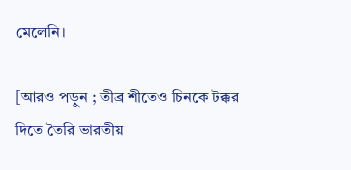মেলেনি।

[আরও পড়ুন ; তীব্র শীতেও চিনকে টক্কর দিতে তৈরি ভারতীয়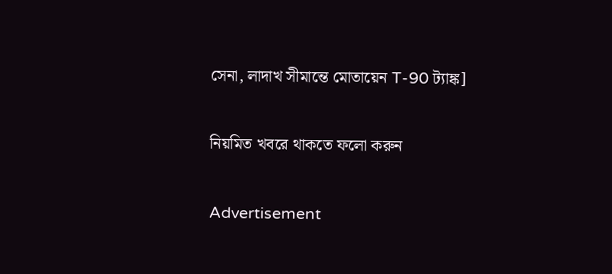সেনা, লাদাখ সীমান্তে মোতায়েন T-90 ট্যাঙ্ক]

নিয়মিত খবরে থাকতে ফলো করুন

Advertisement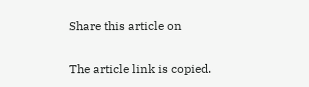Share this article on

The article link is copied.